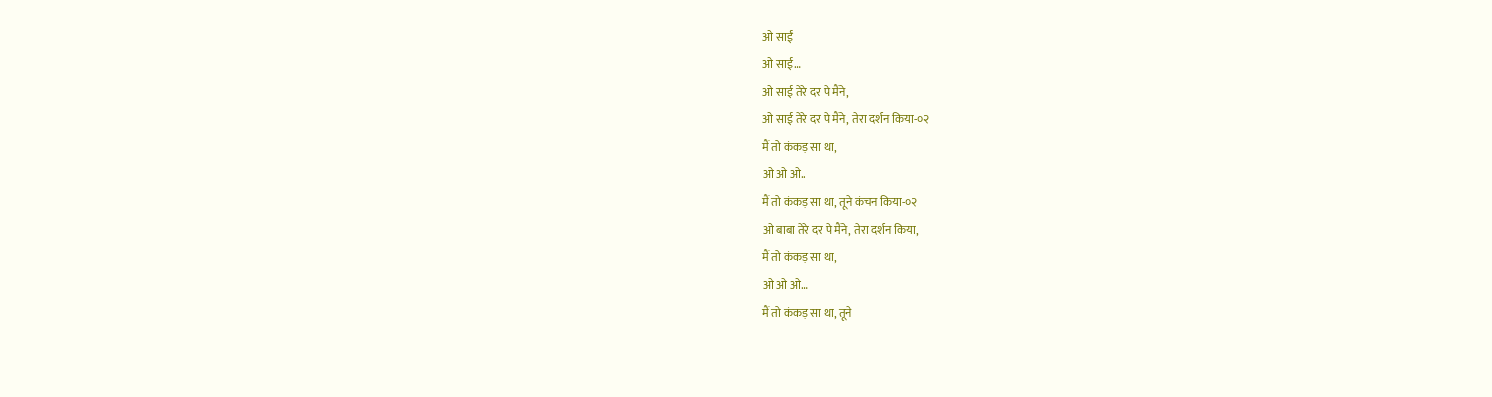ओ साईं
ओ साई…
ओ साई तेरे दर पे मैंने,
ओ साई तेरे दर पे मैंने, तेरा दर्शन किया-०२
मैं तो कंकड़ सा था,
ओ ओ ओ..
मैं तो कंकड़ सा था, तूने कंचन किया-०२
ओ बाबा तेरे दर पे मैंने, तेरा दर्शन किया,
मैं तो कंकड़ सा था,
ओ ओ ओ…
मैं तो कंकड़ सा था, तूने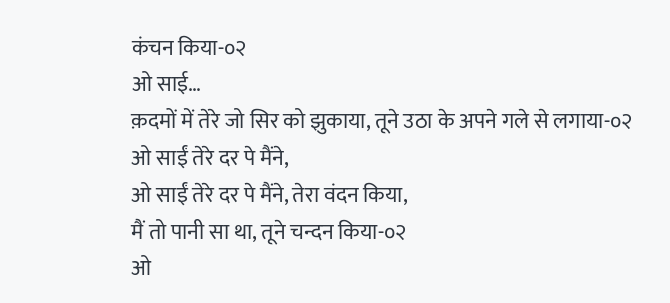कंचन किया-०२
ओ साई…
क़दमों में तेरे जो सिर को झुकाया, तूने उठा के अपने गले से लगाया-०२
ओ साईं तेरे दर पे मैंने,
ओ साईं तेरे दर पे मैंने, तेरा वंदन किया,
मैं तो पानी सा था, तूने चन्दन किया-०२
ओ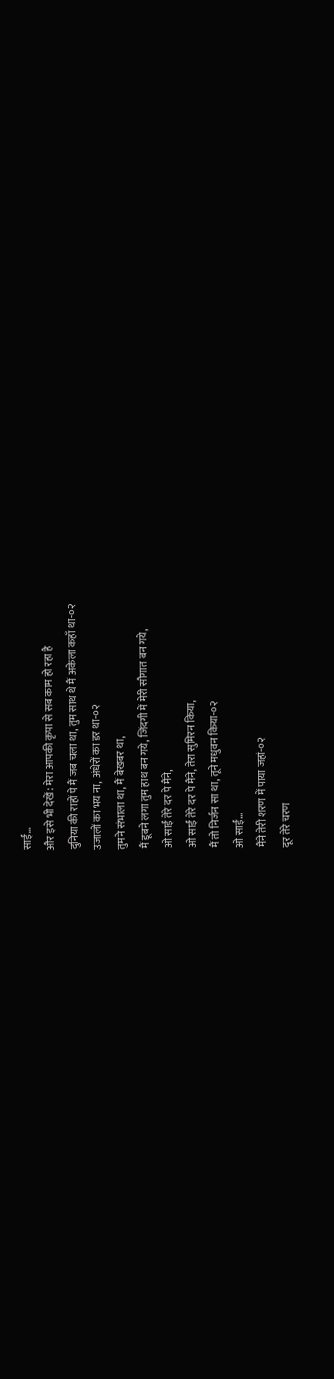साईं…
और इसे भी देखें: मेरा आपकी कृपा से सब काम हो रहा है
दुनिया की राहों पे मैं जब चला था, तुम साथ थे मैं अकेला कहाँ था-०२
उजालों का भय ना, अंधेरों का डर था-०२
तुमने संभाला था, मैं बेखबर था,
मैं डूबने लगा तुम हाथ बन गये, जिंदगी में मेरी सौगात बन गये,
ओ साईं तेरे दर पे मैंने,
ओ साईं तेरे दर पे मैंने, तेरा सुमिरन किया,
मैं तो निर्जन सा था, तूने मधुवन किया-०२
ओ साईं…
मैंने तेरी शरण में पाया जहां-०२
दूर तेरे चरण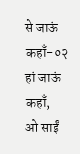से जाऊं कहाँ-०२
हां जाऊं कहाँ,
ओ साईं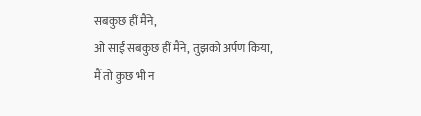सबकुछ हीं मैंने,
ओ साईं सबकुछ हीं मैंने, तुझको अर्पण किया,
मैं तो कुछ भी न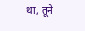था, तूने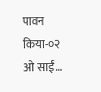पावन किया-०२
ओ साईं…